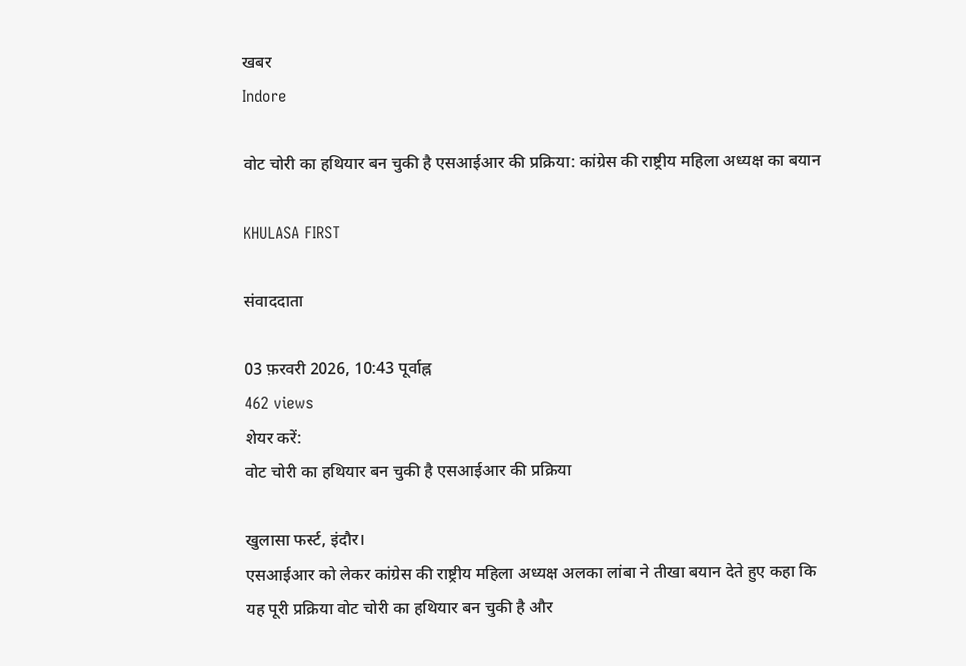खबर
Indore

वोट चोरी का हथियार बन चुकी है एसआईआर की प्रक्रिया: कांग्रेस की राष्ट्रीय महिला अध्यक्ष का बयान

KHULASA FIRST

संवाददाता

03 फ़रवरी 2026, 10:43 पूर्वाह्न
462 views
शेयर करें:
वोट चोरी का हथियार बन चुकी है एसआईआर की प्रक्रिया

खुलासा फर्स्ट, इंदौर।
एसआईआर को लेकर कांग्रेस की राष्ट्रीय महिला अध्यक्ष अलका लांबा ने तीखा बयान देते हुए कहा कि यह पूरी प्रक्रिया वोट चोरी का हथियार बन चुकी है और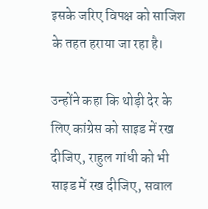इसके जरिए विपक्ष को साजिश के तहत हराया जा रहा है।

उन्होंने कहा कि थोड़ी देर के लिए कांग्रेस को साइड में रख दीजिए, राहुल गांधी को भी साइड में रख दीजिए, सवाल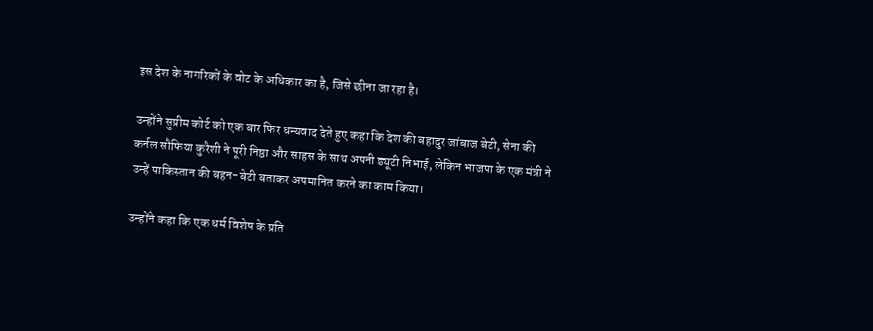इस देश के नागरिकों के वोट के अधिकार का है, जिसे छीना जा रहा है।

उन्होंने सुप्रीम कोर्ट को एक बार फिर धन्यवाद देते हुए कहा कि देश की बहादुर जांबाज बेटी, सेना की कर्नल सौफिया कुरैशी ने पूरी निष्ठा और साहस के साथ अपनी ड्यूटी निभाई, लेकिन भाजपा के एक मंत्री ने उन्हें पाकिस्तान की बहन-बेटी बताकर अपमानित करने का काम किया।

उन्होंने कहा कि एक धर्म विशेष के प्रति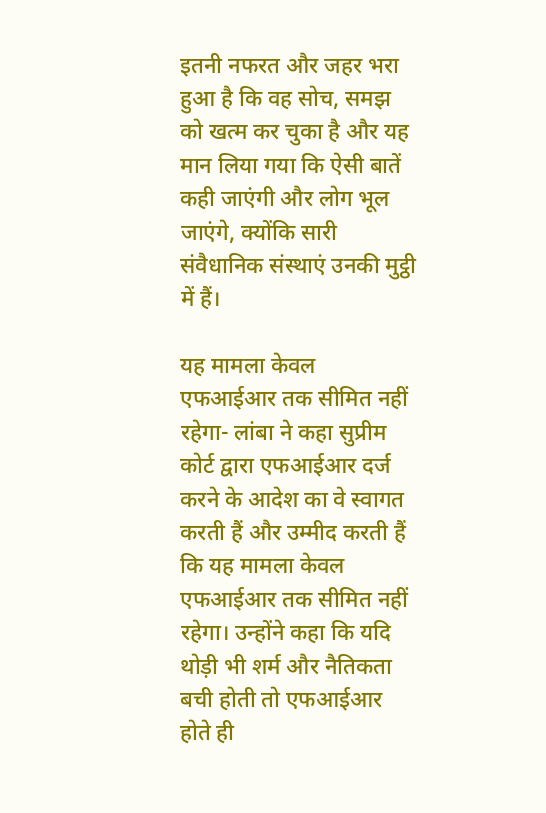इतनी नफरत और जहर भरा हुआ है कि वह सोच, समझ को खत्म कर चुका है और यह मान लिया गया कि ऐसी बातें कही जाएंगी और लोग भूल जाएंगे, क्योंकि सारी संवैधानिक संस्थाएं उनकी मुट्ठी में हैं।

यह मामला केवल एफआईआर तक सीमित नहीं रहेगा- लांबा ने कहा सुप्रीम कोर्ट द्वारा एफआईआर दर्ज करने के आदेश का वे स्वागत करती हैं और उम्मीद करती हैं कि यह मामला केवल एफआईआर तक सीमित नहीं रहेगा। उन्होंने कहा कि यदि थोड़ी भी शर्म और नैतिकता बची होती तो एफआईआर होते ही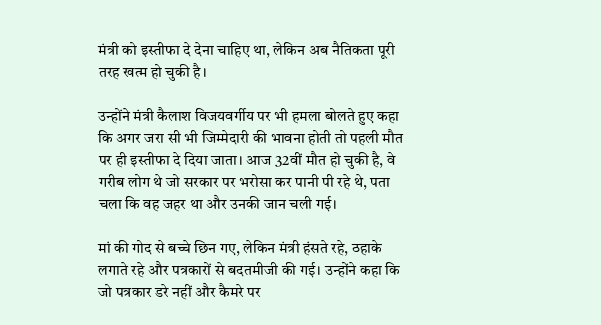मंत्री को इस्तीफा दे देना चाहिए था, लेकिन अब नैतिकता पूरी तरह खत्म हो चुकी है।

उन्होंने मंत्री कैलाश विजयवर्गीय पर भी हमला बोलते हुए कहा कि अगर जरा सी भी जिम्मेदारी की भावना होती तो पहली मौत पर ही इस्तीफा दे दिया जाता। आज 32वीं मौत हो चुकी है, वे गरीब लोग थे जो सरकार पर भरोसा कर पानी पी रहे थे, पता चला कि वह जहर था और उनकी जान चली गई।

मां की गोद से बच्चे छिन गए, लेकिन मंत्री हंसते रहे, ठहाके लगाते रहे और पत्रकारों से बदतमीजी की गई। उन्होंने कहा कि जो पत्रकार डरे नहीं और कैमरे पर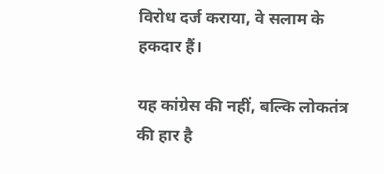विरोध दर्ज कराया, वे सलाम के हकदार हैं।

यह कांग्रेस की नहीं, बल्कि लोकतंत्र की हार है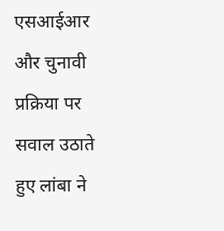एसआईआर और चुनावी प्रक्रिया पर सवाल उठाते हुए लांबा ने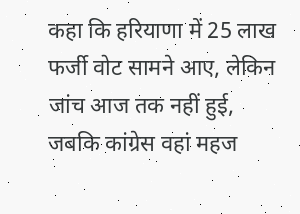कहा कि हरियाणा में 25 लाख फर्जी वोट सामने आए, लेकिन जांच आज तक नहीं हुई, जबकि कांग्रेस वहां महज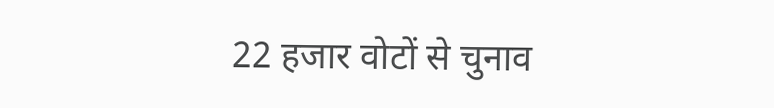22 हजार वोटों से चुनाव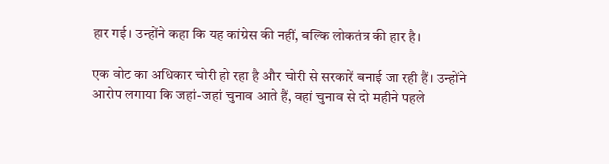हार गई। उन्होंने कहा कि यह कांग्रेस की नहीं, बल्कि लोकतंत्र की हार है।

एक वोट का अधिकार चोरी हो रहा है और चोरी से सरकारें बनाई जा रही हैं। उन्होंने आरोप लगाया कि जहां-जहां चुनाव आते हैं, वहां चुनाव से दो महीने पहले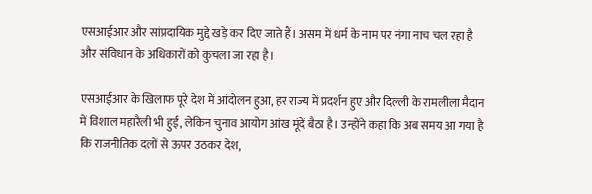एसआईआर और सांप्रदायिक मुद्दे खड़े कर दिए जाते हैं। असम में धर्म के नाम पर नंगा नाच चल रहा है और संविधान के अधिकारों को कुचला जा रहा है।

एसआईआर के खिलाफ पूरे देश में आंदोलन हुआ, हर राज्य में प्रदर्शन हुए और दिल्ली के रामलीला मैदान में विशाल महारैली भी हुई, लेकिन चुनाव आयोग आंख मूंदें बैठा है। उन्होंने कहा कि अब समय आ गया है कि राजनीतिक दलों से ऊपर उठकर देश,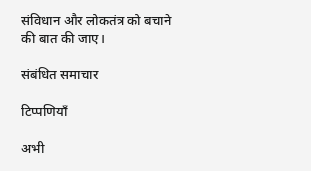संविधान और लोकतंत्र को बचाने की बात की जाए।

संबंधित समाचार

टिप्पणियाँ

अभी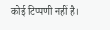कोई टिप्पणी नहीं है।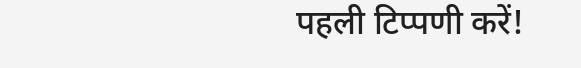पहली टिप्पणी करें!